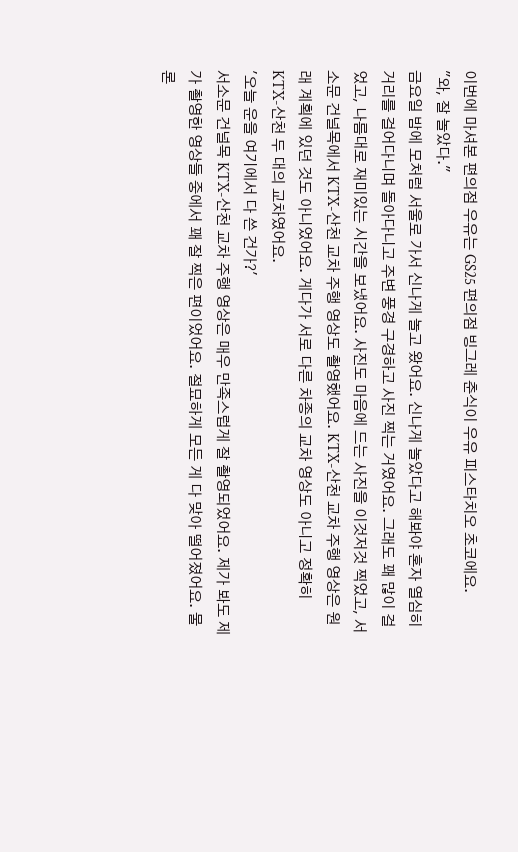이번에 마셔본 편의점 우유는 GS25 편의점 빙그레 춘식이 우유 피스타치오 초코에요.
"와, 잘 놀았다."
금요일 밤에 모처럼 서울로 가서 신나게 놀고 왔어요. 신나게 놀았다고 해봐야 혼자 열심히 거리를 걸어다니며 돌아다니고 주변 풍경 구경하고 사진 찍는 거였어요. 그래도 꽤 많이 걸었고, 나름대로 재미있는 시간을 보냈어요. 사진도 마음에 드는 사진을 이것저것 찍었고, 서소문 건널목에서 KTX-산천 교차 주행 영상도 촬영했어요. KTX-산천 교차 주행 영상은 원래 계획에 있던 것도 아니었어요. 게다가 서로 다른 차종의 교차 영상도 아니고 정확히 KTX-산천 두 대의 교차였어요.
'오늘 운을 여기에서 다 쓴 건가?'
서소문 건널목 KTX-산천 교차 주행 영상은 매우 만족스럽게 잘 촬영되었어요. 제가 봐도 제가 촬영한 영상들 중에서 꽤 잘 찍은 편이었어요. 절묘하게 모든 게 다 맞아 떨어졌어요. 물론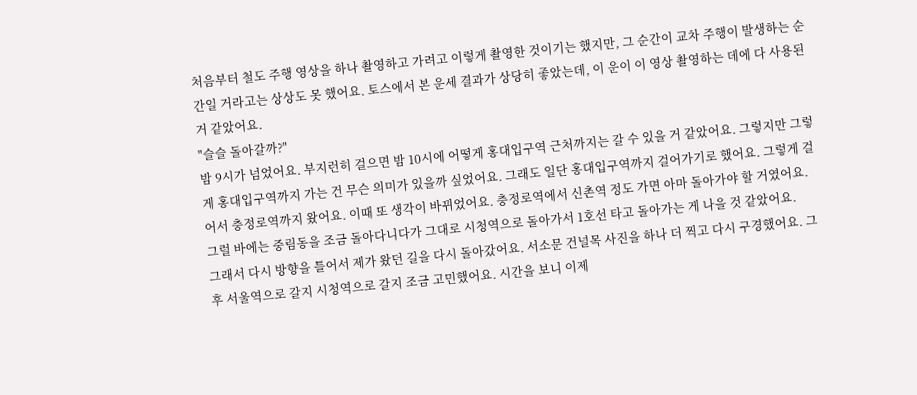처음부터 철도 주행 영상을 하나 촬영하고 가려고 이렇게 촬영한 것이기는 했지만, 그 순간이 교차 주행이 발생하는 순간일 거라고는 상상도 못 했어요. 토스에서 본 운세 결과가 상당히 좋았는데, 이 운이 이 영상 촬영하는 데에 다 사용된 거 같았어요.
"슬슬 돌아갈까?"
밤 9시가 넘었어요. 부지런히 걸으면 밤 10시에 어떻게 홍대입구역 근처까지는 갈 수 있을 거 같았어요. 그렇지만 그렇게 홍대입구역까지 가는 건 무슨 의미가 있을까 싶었어요. 그래도 일단 홍대입구역까지 걸어가기로 했어요. 그렇게 걸어서 충정로역까지 왔어요. 이때 또 생각이 바뀌었어요. 충정로역에서 신촌역 정도 가면 아마 돌아가야 할 거였어요. 그럴 바에는 중림동을 조금 돌아다니다가 그대로 시청역으로 돌아가서 1호선 타고 돌아가는 게 나을 것 같았어요.
그래서 다시 방향을 틀어서 제가 왔던 길을 다시 돌아갔어요. 서소문 건널목 사진을 하나 더 찍고 다시 구경했어요. 그 후 서울역으로 갈지 시청역으로 갈지 조금 고민했어요. 시간을 보니 이제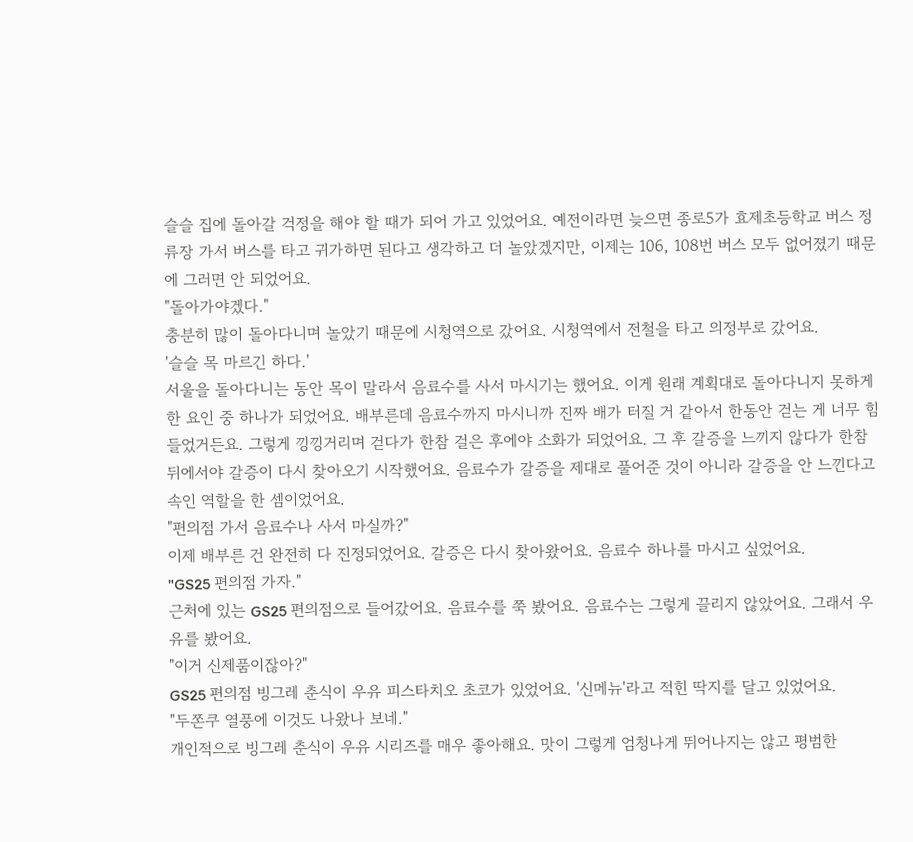슬슬 집에 돌아갈 걱정을 해야 할 때가 되어 가고 있었어요. 예전이라면 늦으면 종로5가 효제초등학교 버스 정류장 가서 버스를 타고 귀가하면 된다고 생각하고 더 놀았겠지만, 이제는 106, 108번 버스 모두 없어졌기 때문에 그러면 안 되었어요.
"돌아가야겠다."
충분히 많이 돌아다니며 놀았기 때문에 시청역으로 갔어요. 시청역에서 전철을 타고 의정부로 갔어요.
'슬슬 목 마르긴 하다.'
서울을 돌아다니는 동안 목이 말라서 음료수를 사서 마시기는 했어요. 이게 원래 계획대로 돌아다니지 못하게 한 요인 중 하나가 되었어요. 배부른데 음료수까지 마시니까 진짜 배가 터질 거 같아서 한동안 걷는 게 너무 힘들었거든요. 그렇게 낑낑거리며 걷다가 한참 걸은 후에야 소화가 되었어요. 그 후 갈증을 느끼지 않다가 한참 뒤에서야 갈증이 다시 찾아오기 시작했어요. 음료수가 갈증을 제대로 풀어준 것이 아니라 갈증을 안 느낀다고 속인 역할을 한 셈이었어요.
"편의점 가서 음료수나 사서 마실까?"
이제 배부른 건 완전히 다 진정되었어요. 갈증은 다시 찾아왔어요. 음료수 하나를 마시고 싶었어요.
"GS25 편의점 가자."
근처에 있는 GS25 편의점으로 들어갔어요. 음료수를 쭉 봤어요. 음료수는 그렇게 끌리지 않았어요. 그래서 우유를 봤어요.
"이거 신제품이잖아?"
GS25 편의점 빙그레 춘식이 우유 피스타치오 초코가 있었어요. '신메뉴'라고 적힌 딱지를 달고 있었어요.
"두쫀쿠 열풍에 이것도 나왔나 보네."
개인적으로 빙그레 춘식이 우유 시리즈를 매우 좋아해요. 맛이 그렇게 엄청나게 뛰어나지는 않고 평범한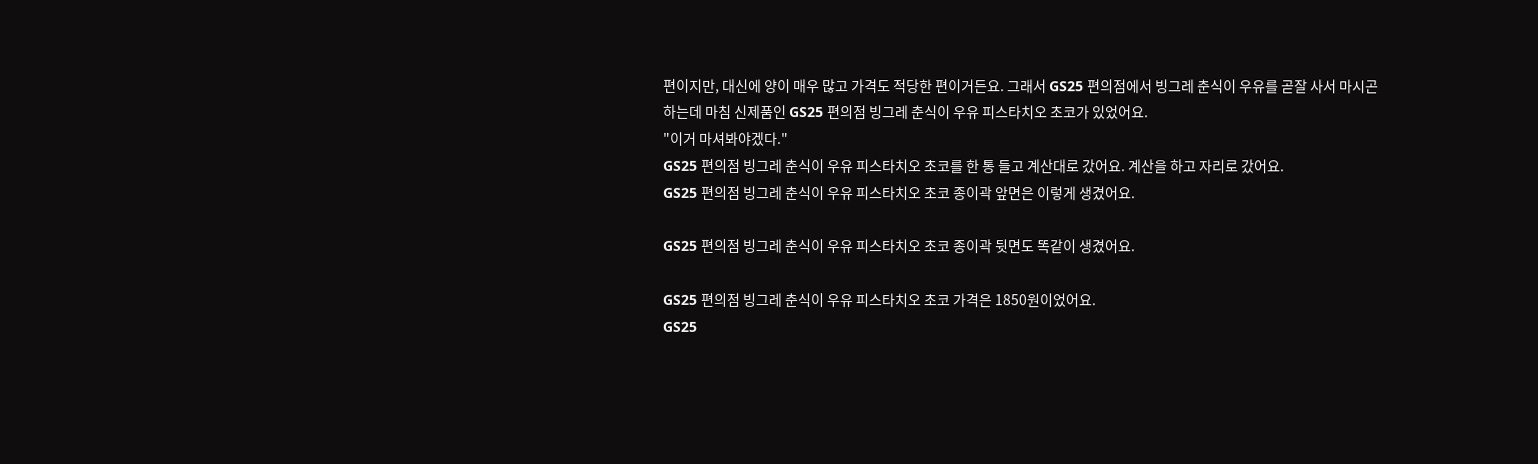편이지만, 대신에 양이 매우 많고 가격도 적당한 편이거든요. 그래서 GS25 편의점에서 빙그레 춘식이 우유를 곧잘 사서 마시곤 하는데 마침 신제품인 GS25 편의점 빙그레 춘식이 우유 피스타치오 초코가 있었어요.
"이거 마셔봐야겠다."
GS25 편의점 빙그레 춘식이 우유 피스타치오 초코를 한 통 들고 계산대로 갔어요. 계산을 하고 자리로 갔어요.
GS25 편의점 빙그레 춘식이 우유 피스타치오 초코 종이곽 앞면은 이렇게 생겼어요.

GS25 편의점 빙그레 춘식이 우유 피스타치오 초코 종이곽 뒷면도 똑같이 생겼어요.

GS25 편의점 빙그레 춘식이 우유 피스타치오 초코 가격은 1850원이었어요.
GS25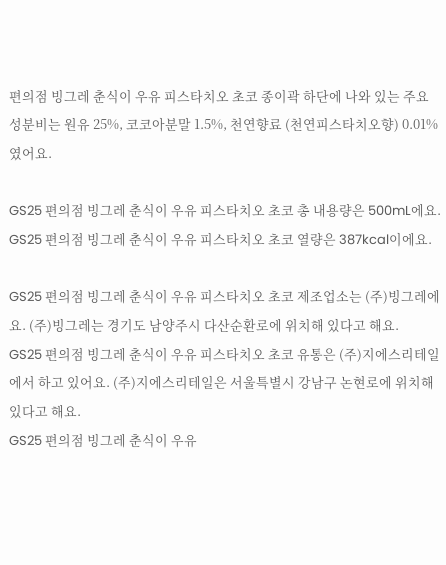편의점 빙그레 춘식이 우유 피스타치오 초코 종이곽 하단에 나와 있는 주요 성분비는 원유 25%, 코코아분말 1.5%, 천연향료 (천연피스타치오향) 0.01%였어요.

GS25 편의점 빙그레 춘식이 우유 피스타치오 초코 총 내용량은 500mL에요.
GS25 편의점 빙그레 춘식이 우유 피스타치오 초코 열량은 387kcal이에요.

GS25 편의점 빙그레 춘식이 우유 피스타치오 초코 제조업소는 (주)빙그레에요. (주)빙그레는 경기도 남양주시 다산순환로에 위치해 있다고 해요.
GS25 편의점 빙그레 춘식이 우유 피스타치오 초코 유통은 (주)지에스리테일에서 하고 있어요. (주)지에스리테일은 서울특별시 강남구 논현로에 위치해 있다고 해요.
GS25 편의점 빙그레 춘식이 우유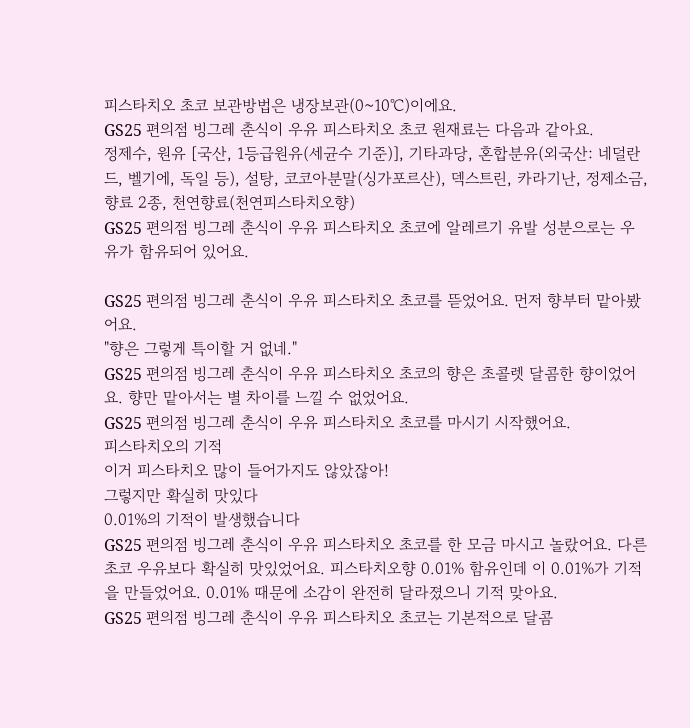피스타치오 초코 보관방법은 냉장보관(0~10℃)이에요.
GS25 편의점 빙그레 춘식이 우유 피스타치오 초코 원재료는 다음과 같아요.
정제수, 원유 [국산, 1등급원유(세균수 기준)], 기타과당, 혼합분유(외국산: 네덜란드, 벨기에, 독일 등), 설탕, 코코아분말(싱가포르산), 덱스트린, 카라기난, 정제소금, 향료 2종, 천연향료(천연피스타치오향)
GS25 편의점 빙그레 춘식이 우유 피스타치오 초코에 알레르기 유발 성분으로는 우유가 함유되어 있어요.

GS25 편의점 빙그레 춘식이 우유 피스타치오 초코를 뜯었어요. 먼저 향부터 맡아봤어요.
"향은 그렇게 특이할 거 없네."
GS25 편의점 빙그레 춘식이 우유 피스타치오 초코의 향은 초콜렛 달콤한 향이었어요. 향만 맡아서는 별 차이를 느낄 수 없었어요.
GS25 편의점 빙그레 춘식이 우유 피스타치오 초코를 마시기 시작했어요.
피스타치오의 기적
이거 피스타치오 많이 들어가지도 않았잖아!
그렇지만 확실히 맛있다
0.01%의 기적이 발생했습니다
GS25 편의점 빙그레 춘식이 우유 피스타치오 초코를 한 모금 마시고 놀랐어요. 다른 초코 우유보다 확실히 맛있었어요. 피스타치오향 0.01% 함유인데 이 0.01%가 기적을 만들었어요. 0.01% 때문에 소감이 완전히 달라졌으니 기적 맞아요.
GS25 편의점 빙그레 춘식이 우유 피스타치오 초코는 기본적으로 달콤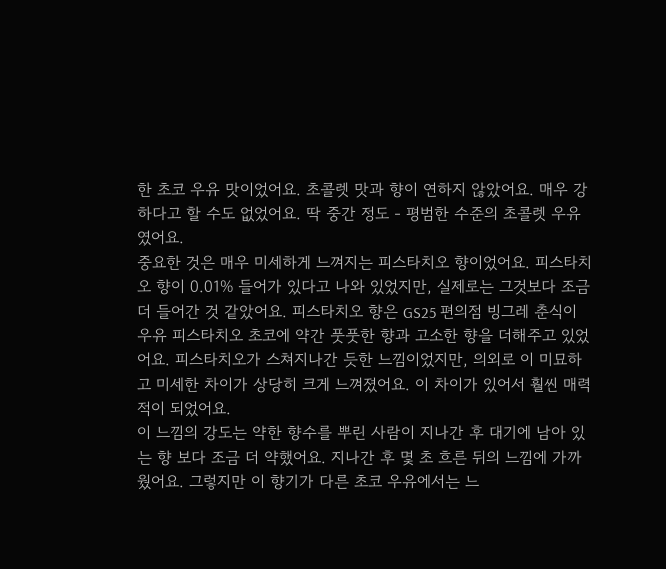한 초코 우유 맛이었어요. 초콜렛 맛과 향이 연하지 않았어요. 매우 강하다고 할 수도 없었어요. 딱 중간 정도 - 평범한 수준의 초콜렛 우유였어요.
중요한 것은 매우 미세하게 느껴지는 피스타치오 향이었어요. 피스타치오 향이 0.01% 들어가 있다고 나와 있었지만, 실제로는 그것보다 조금 더 들어간 것 같았어요. 피스타치오 향은 GS25 편의점 빙그레 춘식이 우유 피스타치오 초코에 약간 풋풋한 향과 고소한 향을 더해주고 있었어요. 피스타치오가 스쳐지나간 듯한 느낌이었지만, 의외로 이 미묘하고 미세한 차이가 상당히 크게 느껴졌어요. 이 차이가 있어서 훨씬 매력적이 되었어요.
이 느낌의 강도는 약한 향수를 뿌린 사람이 지나간 후 대기에 남아 있는 향 보다 조금 더 약했어요. 지나간 후 몇 초 흐른 뒤의 느낌에 가까웠어요. 그렇지만 이 향기가 다른 초코 우유에서는 느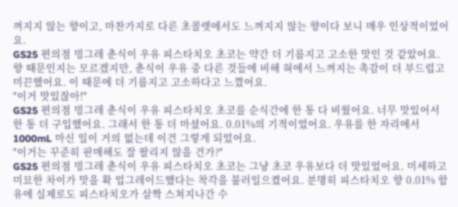껴지지 않는 향이고, 마찬가지로 다른 초콜렛에서도 느껴지지 않는 향이다 보니 매우 인상적이었어요.
GS25 편의점 빙그레 춘식이 우유 피스타치오 초코는 약간 더 기름지고 고소한 맛인 것 같았어요. 향 때문인지는 모르겠지만, 춘식이 우유 중 다른 것들에 비해 혀에서 느껴지는 촉감이 더 부드럽고 미끈했어요. 이 때문에 더 기름지고 고소하다고 느꼈어요.
"이거 맛있잖아!"
GS25 편의점 빙그레 춘식이 우유 피스타치오 초코를 순식간에 한 통 다 비웠어요. 너무 맛있어서 한 통 더 구입했어요. 그래서 한 통 더 마셨어요. 0.01%의 기적이었어요. 우유를 한 자리에서 1000mL 마신 일이 거의 없는데 이건 그렇게 되었어요.
"이거는 꾸준히 판매해도 잘 팔리지 않을 건가?"
GS25 편의점 빙그레 춘식이 우유 피스타치오 초코는 그냥 초코 우유보다 더 맛있었어요. 미세하고 미묘한 차이가 맛을 확 업그레이드했다는 착각을 불러일으켰어요. 분명히 피스타치오 향 0.01% 함유에 실제로도 피스타치오가 살짝 스쳐지나간 수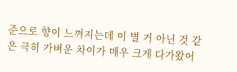준으로 향이 느껴지는데 이 별 거 아닌 것 같은 극히 가벼운 차이가 매우 크게 다가왔어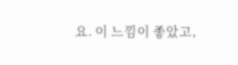요. 이 느낌이 좋았고,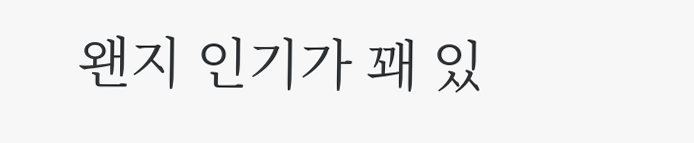왠지 인기가 꽤 있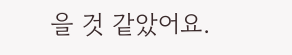을 것 같았어요.